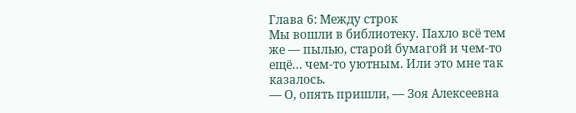Глава 6: Между строк
Мы вошли в библиотеку. Пахло всё тем же — пылью, старой бумагой и чем-то ещё… чем-то уютным. Или это мне так казалось.
— О, опять пришли, — Зоя Алексеевна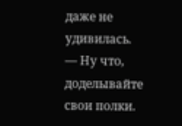даже не удивилась. — Ну что, доделывайте свои полки.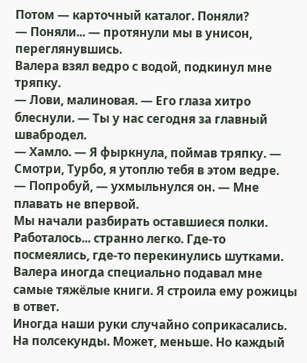Потом — карточный каталог. Поняли?
— Поняли... — протянули мы в унисон, переглянувшись.
Валера взял ведро с водой, подкинул мне тряпку.
— Лови, малиновая. — Его глаза хитро блеснули. — Ты у нас сегодня за главный швабродел.
— Хамло. — Я фыркнула, поймав тряпку. — Смотри, Турбо, я утоплю тебя в этом ведре.
— Попробуй, — ухмыльнулся он. — Мне плавать не впервой.
Мы начали разбирать оставшиеся полки. Работалось... странно легко. Где-то посмеялись, где-то перекинулись шутками. Валера иногда специально подавал мне самые тяжёлые книги. Я строила ему рожицы в ответ.
Иногда наши руки случайно соприкасались. На полсекунды. Может, меньше. Но каждый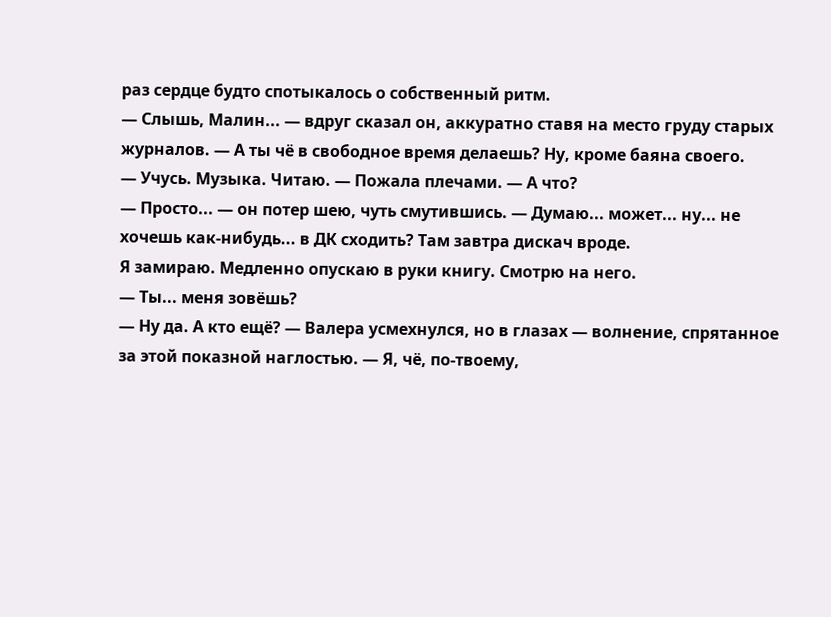раз сердце будто спотыкалось о собственный ритм.
— Слышь, Малин... — вдруг сказал он, аккуратно ставя на место груду старых журналов. — А ты чё в свободное время делаешь? Ну, кроме баяна своего.
— Учусь. Музыка. Читаю. — Пожала плечами. — А что?
— Просто... — он потер шею, чуть смутившись. — Думаю... может... ну... не хочешь как-нибудь... в ДК сходить? Там завтра дискач вроде.
Я замираю. Медленно опускаю в руки книгу. Смотрю на него.
— Ты... меня зовёшь?
— Ну да. А кто ещё? — Валера усмехнулся, но в глазах — волнение, спрятанное за этой показной наглостью. — Я, чё, по-твоему,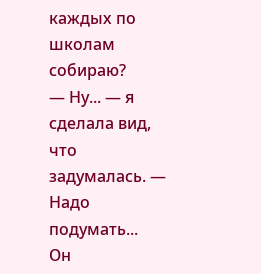каждых по школам собираю?
— Ну... — я сделала вид, что задумалась. — Надо подумать...
Он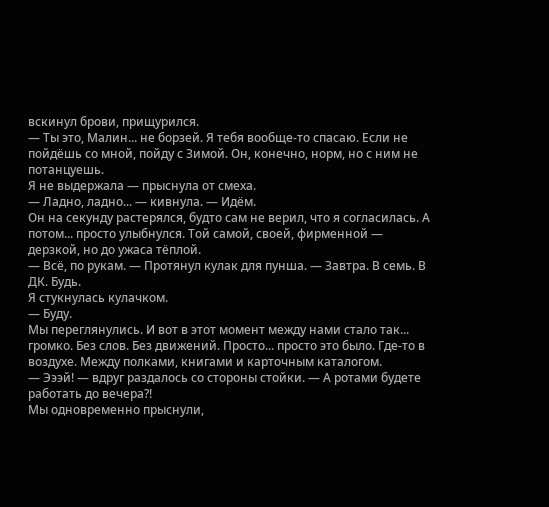вскинул брови, прищурился.
— Ты это, Малин... не борзей. Я тебя вообще-то спасаю. Если не пойдёшь со мной, пойду с Зимой. Он, конечно, норм, но с ним не потанцуешь.
Я не выдержала — прыснула от смеха.
— Ладно, ладно... — кивнула. — Идём.
Он на секунду растерялся, будто сам не верил, что я согласилась. А потом... просто улыбнулся. Той самой, своей, фирменной — дерзкой, но до ужаса тёплой.
— Всё, по рукам. — Протянул кулак для пунша. — Завтра. В семь. В ДК. Будь.
Я стукнулась кулачком.
— Буду.
Мы переглянулись. И вот в этот момент между нами стало так... громко. Без слов. Без движений. Просто... просто это было. Где-то в воздухе. Между полками, книгами и карточным каталогом.
— Эээй! — вдруг раздалось со стороны стойки. — А ротами будете работать до вечера?!
Мы одновременно прыснули,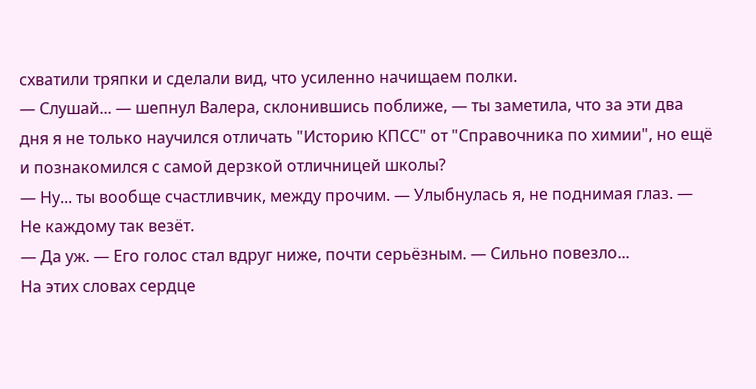схватили тряпки и сделали вид, что усиленно начищаем полки.
— Слушай... — шепнул Валера, склонившись поближе, — ты заметила, что за эти два дня я не только научился отличать "Историю КПСС" от "Справочника по химии", но ещё и познакомился с самой дерзкой отличницей школы?
— Ну... ты вообще счастливчик, между прочим. — Улыбнулась я, не поднимая глаз. — Не каждому так везёт.
— Да уж. — Его голос стал вдруг ниже, почти серьёзным. — Сильно повезло...
На этих словах сердце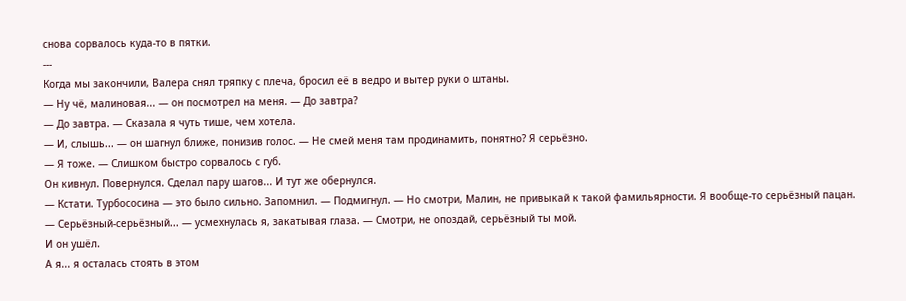снова сорвалось куда-то в пятки.
---
Когда мы закончили, Валера снял тряпку с плеча, бросил её в ведро и вытер руки о штаны.
— Ну чё, малиновая... — он посмотрел на меня. — До завтра?
— До завтра. — Сказала я чуть тише, чем хотела.
— И, слышь... — он шагнул ближе, понизив голос. — Не смей меня там продинамить, понятно? Я серьёзно.
— Я тоже. — Слишком быстро сорвалось с губ.
Он кивнул. Повернулся. Сделал пару шагов... И тут же обернулся.
— Кстати. Турбососина — это было сильно. Запомнил. — Подмигнул. — Но смотри, Малин, не привыкай к такой фамильярности. Я вообще-то серьёзный пацан.
— Серьёзный-серьёзный... — усмехнулась я, закатывая глаза. — Смотри, не опоздай, серьёзный ты мой.
И он ушёл.
А я... я осталась стоять в этом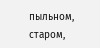пыльном, старом,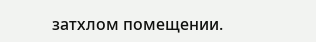затхлом помещении.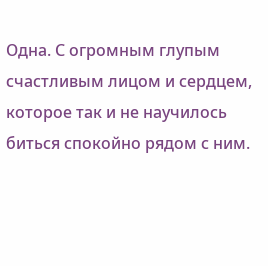Одна. С огромным глупым счастливым лицом и сердцем, которое так и не научилось биться спокойно рядом с ним.